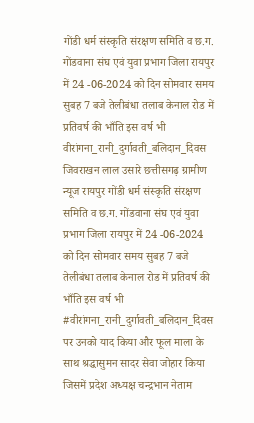गोंडी धर्म संस्कृति संरक्षण समिति व छ.ग. गोंडवाना संघ एवं युवा प्रभाग जिला रायपुर में 24 -06-2024 को दिन सोमवार समय सुबह 7 बजे तेलीबंधा तलाब केनाल रोड में प्रतिवर्ष की भाँति इस वर्ष भी वीरांगना_रानी_दुर्गावती_बलिदान_दिवस
जिवराखन लाल उसारे छत्तीसगढ़ ग्रामीण न्यूज रायपुर गोंडी धर्म संस्कृति संरक्षण समिति व छ.ग. गोंडवाना संघ एवं युवा प्रभाग जिला रायपुर में 24 -06-2024 को दिन सोमवार समय सुबह 7 बजे तेलीबंधा तलाब केनाल रोड में प्रतिवर्ष की भाँति इस वर्ष भी #वीरांगना_रानी_दुर्गावती_बलिदान_दिवस पर उनको याद किया और फूल माला के साथ श्रद्धासुमन सादर सेवा जोहार किया जिसमें प्रदेश अध्यक्ष चन्द्रभान नेताम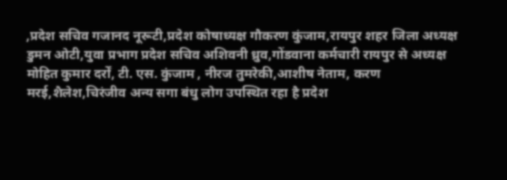,प्रदेश सचिव गजानद नूरूटी,प्रदेश कोषाध्यक्ष गौकरण कुंजाम,रायपुर शहर जिला अध्यक्ष डुमन ओटी,युवा प्रभाग प्रदेश सचिव अशिवनी ध्रुव,गोंडवाना कर्मचारी रायपुर से अध्यक्ष मोहित कुमार दर्रों, टी. एस. कुंजाम , नीरज तुमरेकी,आशीष नेताम, करण मरई,शैलेश,चिरंजीव अन्य सगा बंधु लोग उपस्थित रहा है प्रदेश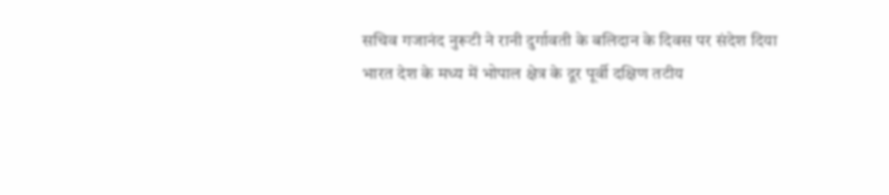सचिव गजानंद नुरूटी ने रानी दुर्गावती के बलिदान के दिवस पर संदेश दिया
भारत देश के मध्य में भोपाल क्षेत्र के दूर पूर्वी दक्षिण तटीय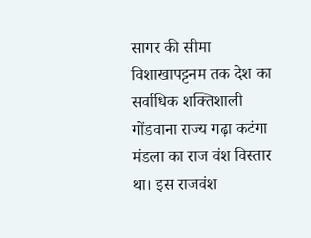सागर की सीमा विशाखापट्टनम तक देश का सर्वाधिक शक्तिशाली गोंडवाना राज्य गढ़ा कटंगा मंडला का राज वंश विस्तार था। इस राजवंश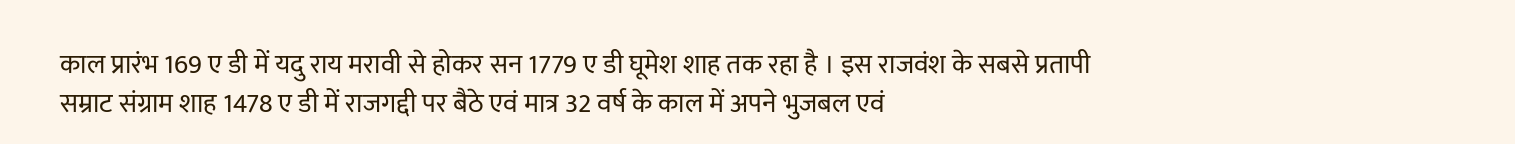काल प्रारंभ 169 ए डी में यदु राय मरावी से होकर सन 1779 ए डी घूमेश शाह तक रहा है । इस राजवंश के सबसे प्रतापी सम्राट संग्राम शाह 1478 ए डी में राजगद्दी पर बैठे एवं मात्र 32 वर्ष के काल में अपने भुजबल एवं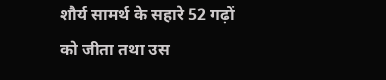शौर्य सामर्थ के सहारे 52 गढ़ों को जीता तथा उस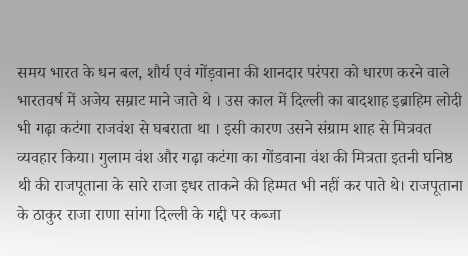समय भारत के धन बल, शौर्य एवं गोंड़वाना की शानदार परंपरा को धारण करने वाले भारतवर्ष में अजेय सम्राट माने जाते थे । उस काल में दिल्ली का बादशाह इब्राहिम लोदी भी गढ़ा कटंगा राजवंश से घबराता था । इसी कारण उसने संग्राम शाह से मित्रवत व्यवहार किया। गुलाम वंश और गढ़ा कटंगा का गोंडवाना वंश की मित्रता इतनी घनिष्ठ थी की राजपूताना के सारे राजा इधर ताकने की हिम्मत भी नहीं कर पाते थे। राजपूताना के ठाकुर राजा राणा सांगा दिल्ली के गद्दी पर कब्जा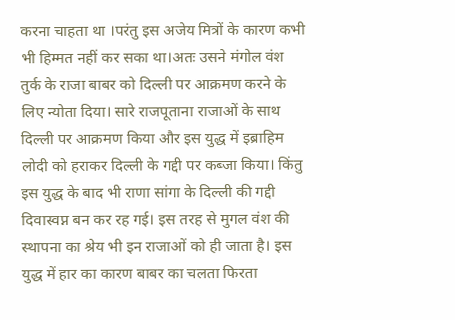करना चाहता था ।परंतु इस अजेय मित्रों के कारण कभी भी हिम्मत नहीं कर सका था।अतः उसने मंगोल वंश तुर्क के राजा बाबर को दिल्ली पर आक्रमण करने के लिए न्योता दिया। सारे राजपूताना राजाओं के साथ दिल्ली पर आक्रमण किया और इस युद्ध में इब्राहिम लोदी को हराकर दिल्ली के गद्दी पर कब्जा किया। किंतु इस युद्ध के बाद भी राणा सांगा के दिल्ली की गद्दी दिवास्वप्न बन कर रह गई। इस तरह से मुगल वंश की स्थापना का श्रेय भी इन राजाओं को ही जाता है। इस युद्ध में हार का कारण बाबर का चलता फिरता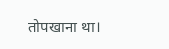तोपखाना था।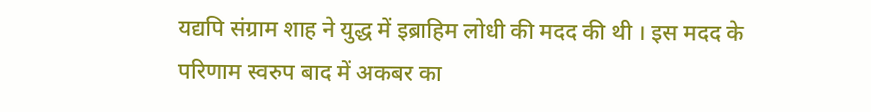यद्यपि संग्राम शाह ने युद्ध में इब्राहिम लोधी की मदद की थी । इस मदद के परिणाम स्वरुप बाद में अकबर का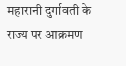महारानी दुर्गावती के राज्य पर आक्रमण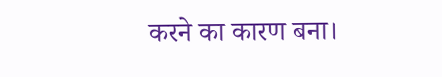करने का कारण बना।